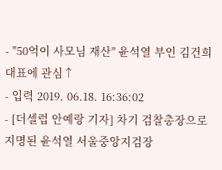- "50억이 사모님 재산" 윤석열 부인 김건희 대표에 관심↑
- 입력 2019. 06.18. 16:36:02
- [더셀럽 안예랑 기자] 차기 검찰총장으로 지명된 윤석열 서울중앙지검장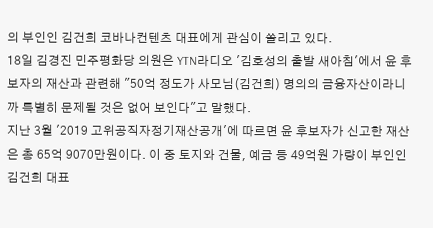의 부인인 김건희 코바나컨텐츠 대표에게 관심이 쏠리고 있다.
18일 김경진 민주평화당 의원은 YTN라디오 '김호성의 출발 새아침'에서 윤 후보자의 재산과 관련해 "50억 정도가 사모님(김건희) 명의의 금융자산이라니까 특별히 문제될 것은 없어 보인다"고 말했다.
지난 3월 '2019 고위공직자정기재산공개'에 따르면 윤 후보자가 신고한 재산은 총 65억 9070만원이다. 이 중 토지와 건물, 예금 등 49억원 가량이 부인인 김건희 대표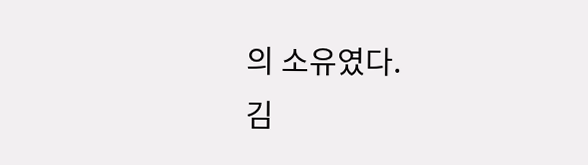의 소유였다.
김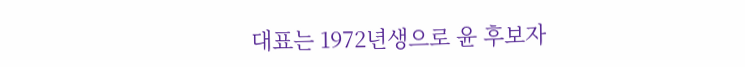대표는 1972년생으로 윤 후보자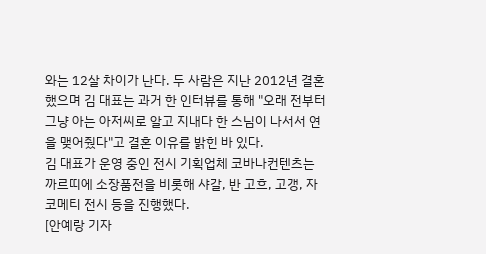와는 12살 차이가 난다. 두 사람은 지난 2012년 결혼했으며 김 대표는 과거 한 인터뷰를 통해 "오래 전부터 그냥 아는 아저씨로 알고 지내다 한 스님이 나서서 연을 맺어줬다"고 결혼 이유를 밝힌 바 있다.
김 대표가 운영 중인 전시 기획업체 코바나컨텐츠는 까르띠에 소장품전을 비롯해 샤갈, 반 고흐, 고갱, 자코메티 전시 등을 진행했다.
[안예랑 기자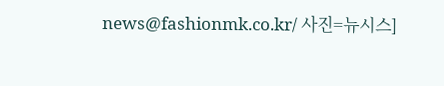news@fashionmk.co.kr/ 사진=뉴시스]